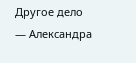Другое дело — Александра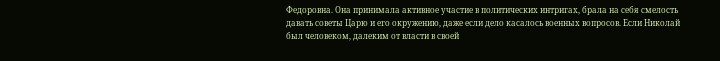Федоровна. Она принимала активное участие в политических интригах, брала на себя смелость давать советы Царю и его окружению, даже если дело касалось военных вопросов. Если Николай был человеком, далеким от власти в своей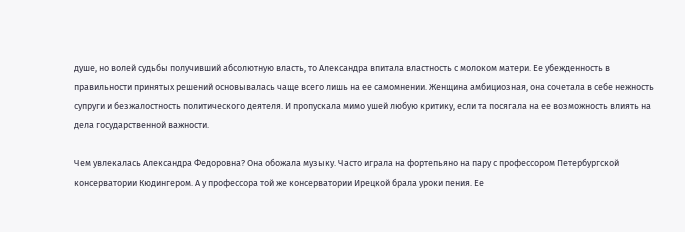душе, но волей судьбы получивший абсолютную власть, то Александра впитала властность с молоком матери. Ее убежденность в правильности принятых решений основывалась чаще всего лишь на ее самомнении. Женщина амбициозная, она сочетала в себе нежность супруги и безжалостность политического деятеля. И пропускала мимо ушей любую критику, если та посягала на ее возможность влиять на дела государственной важности.

Чем увлекалась Александра Федоровна? Она обожала музыку. Часто играла на фортепьяно на пару с профессором Петербургской консерватории Кюдингером. А у профессора той же консерватории Ирецкой брала уроки пения. Ее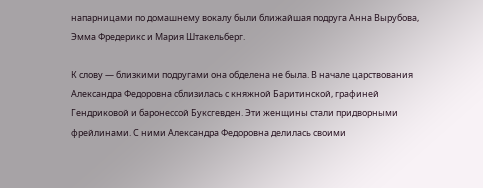напарницами по домашнему вокалу были ближайшая подруга Анна Вырубова, Эмма Фредерикс и Мария Штакельберг.

К слову — близкими подругами она обделена не была. В начале царствования Александра Федоровна сблизилась с княжной Баритинской, графиней Гендриковой и баронессой Буксгевден. Эти женщины стали придворными фрейлинами. С ними Александра Федоровна делилась своими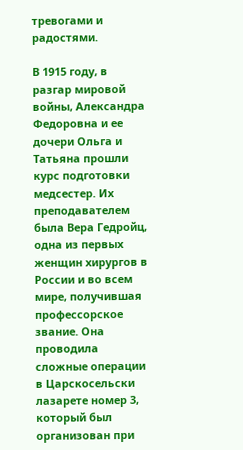тревогами и радостями.

В 1915 году, в разгар мировой войны, Александра Федоровна и ее дочери Ольга и Татьяна прошли курс подготовки медсестер. Их преподавателем была Вера Гедройц, одна из первых женщин хирургов в России и во всем мире, получившая профессорское звание. Она проводила сложные операции в Царскосельски лазарете номер 3, который был организован при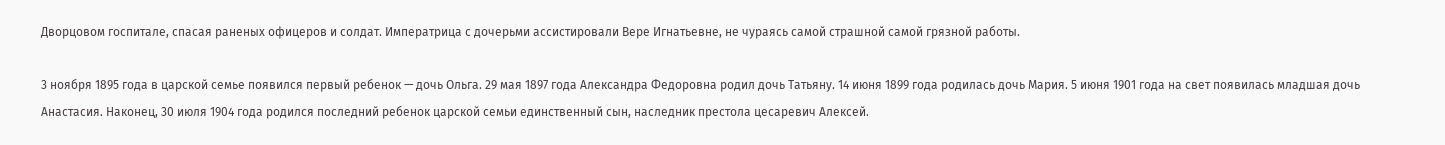Дворцовом госпитале, спасая раненых офицеров и солдат. Императрица с дочерьми ассистировали Вере Игнатьевне, не чураясь самой страшной самой грязной работы.

3 ноября 1895 года в царской семье появился первый ребенок — дочь Ольга. 29 мая 1897 года Александра Федоровна родил дочь Татьяну. 14 июня 1899 года родилась дочь Мария. 5 июня 1901 года на свет появилась младшая дочь Анастасия. Наконец, 30 июля 1904 года родился последний ребенок царской семьи единственный сын, наследник престола цесаревич Алексей.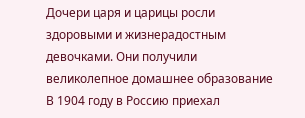Дочери царя и царицы росли здоровыми и жизнерадостным девочками. Они получили великолепное домашнее образование В 1904 году в Россию приехал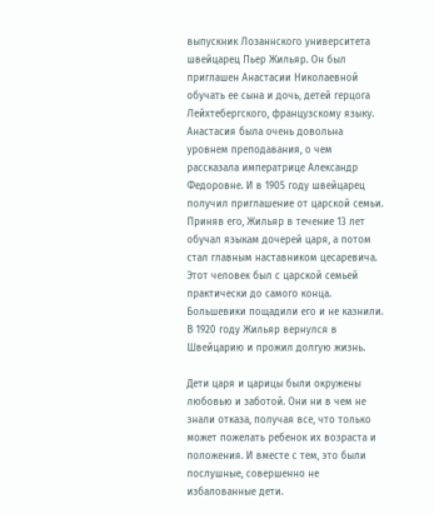выпускник Лозаннского университета швейцарец Пьер Жильяр. Он был приглашен Анастасии Николаевной обучать ее сына и дочь, детей герцога Лейхтебергского, французскому языку. Анастасия была очень довольна уровнем преподавания, о чем рассказала императрице Александр Федоровне. И в 1905 году швейцарец получил приглашение от царской семьи. Приняв его, Жильяр в течение 13 лет обучал языкам дочерей царя, а потом стал главным наставником цесаревича. Этот человек был с царской семьей практически до самого конца. Большевики пощадили его и не казнили. В 1920 году Жильяр вернулся в Швейцарию и прожил долгую жизнь.

Дети царя и царицы были окружены любовью и заботой. Они ни в чем не знали отказа, получая все, что только может пожелать ребенок их возраста и положения. И вместе с тем, это были послушные, совершенно не избалованные дети.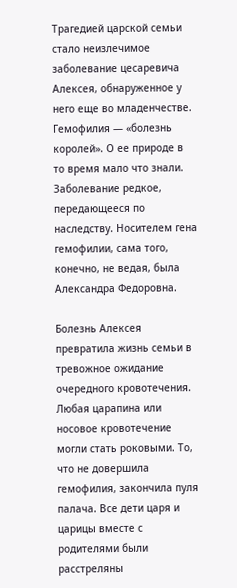Трагедией царской семьи стало неизлечимое заболевание цесаревича Алексея, обнаруженное у него еще во младенчестве. Гемофилия — «болезнь королей». О ее природе в то время мало что знали. Заболевание редкое, передающееся по наследству. Носителем гена гемофилии, сама того, конечно, не ведая, была Александра Федоровна.

Болезнь Алексея превратила жизнь семьи в тревожное ожидание очередного кровотечения. Любая царапина или носовое кровотечение могли стать роковыми. То, что не довершила гемофилия, закончила пуля палача. Все дети царя и царицы вместе с родителями были расстреляны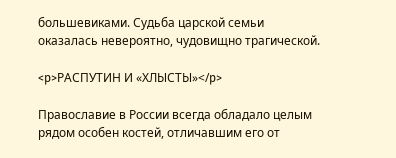большевиками. Судьба царской семьи оказалась невероятно, чудовищно трагической.

<p>РАСПУТИН И «ХЛЫСТЫ»</p>

Православие в России всегда обладало целым рядом особен костей, отличавшим его от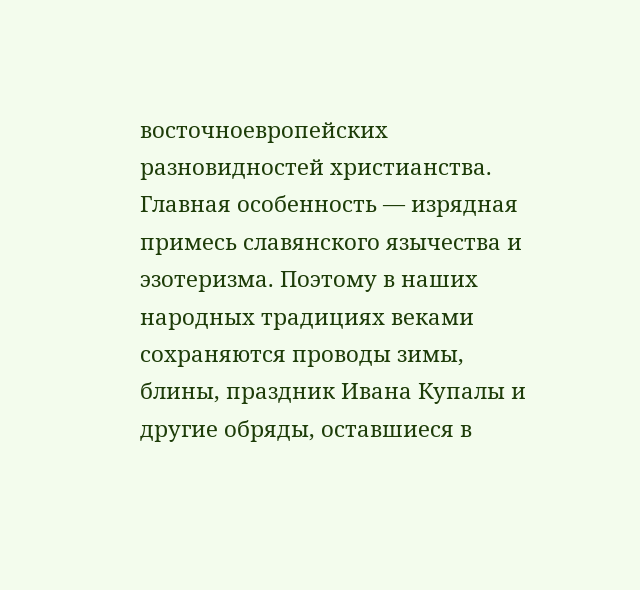восточноевропейских разновидностей христианства. Главная особенность — изрядная примесь славянского язычества и эзотеризма. Поэтому в наших народных традициях веками сохраняются проводы зимы, блины, праздник Ивана Купалы и другие обряды, оставшиеся в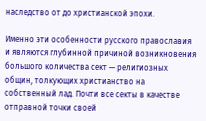наследство от до христианской эпохи.

Именно эти особенности русского православия и являются глубинной причиной возникновения большого количества сект — религиозных общин, толкующих христианство на собственный лад. Почти все секты в качестве отправной точки своей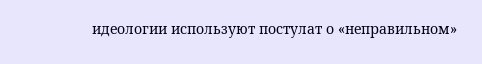идеологии используют постулат о «неправильном»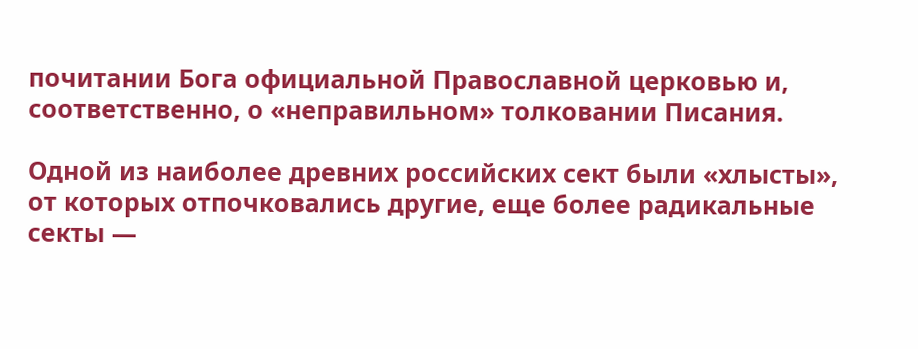почитании Бога официальной Православной церковью и, соответственно, о «неправильном» толковании Писания.

Одной из наиболее древних российских сект были «хлысты», от которых отпочковались другие, еще более радикальные секты —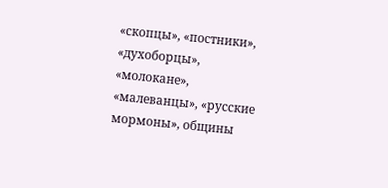«скопцы», «постники», «духоборцы», «молокане», «малеванцы», «русские мормоны», общины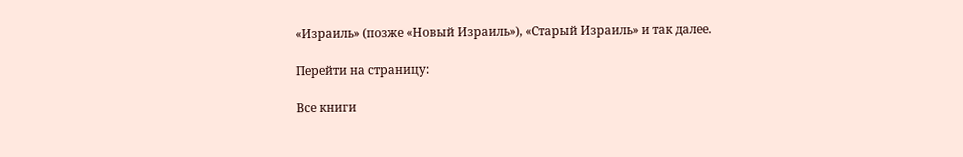«Израиль» (позже «Новый Израиль»), «Старый Израиль» и так далее.

Перейти на страницу:

Все книги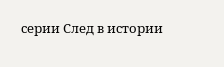серии След в истории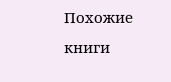Похожие книги